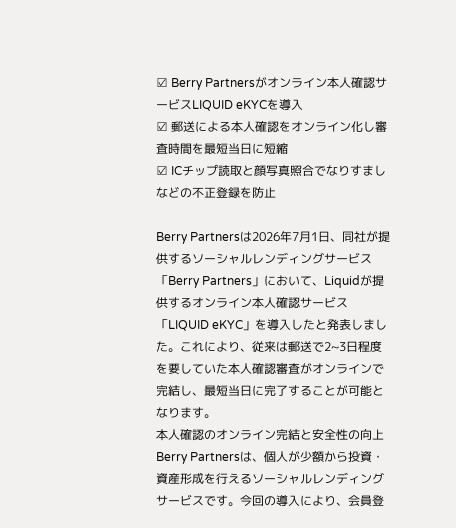☑ Berry Partnersがオンライン本人確認サービスLIQUID eKYCを導入
☑ 郵送による本人確認をオンライン化し審査時間を最短当日に短縮
☑ ICチップ読取と顔写真照合でなりすましなどの不正登録を防止

Berry Partnersは2026年7月1日、同社が提供するソーシャルレンディングサービス「Berry Partners」において、Liquidが提供するオンライン本人確認サービス「LIQUID eKYC」を導入したと発表しました。これにより、従来は郵送で2~3日程度を要していた本人確認審査がオンラインで完結し、最短当日に完了することが可能となります。
本人確認のオンライン完結と安全性の向上
Berry Partnersは、個人が少額から投資・資産形成を行えるソーシャルレンディングサービスです。今回の導入により、会員登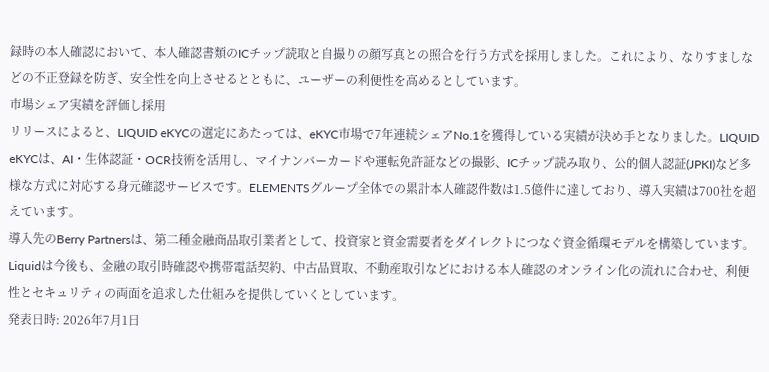録時の本人確認において、本人確認書類のICチップ読取と自撮りの顔写真との照合を行う方式を採用しました。これにより、なりすましなどの不正登録を防ぎ、安全性を向上させるとともに、ユーザーの利便性を高めるとしています。
市場シェア実績を評価し採用
リリースによると、LIQUID eKYCの選定にあたっては、eKYC市場で7年連続シェアNo.1を獲得している実績が決め手となりました。LIQUID eKYCは、AI・生体認証・OCR技術を活用し、マイナンバーカードや運転免許証などの撮影、ICチップ読み取り、公的個人認証(JPKI)など多様な方式に対応する身元確認サービスです。ELEMENTSグループ全体での累計本人確認件数は1.5億件に達しており、導入実績は700社を超えています。
導入先のBerry Partnersは、第二種金融商品取引業者として、投資家と資金需要者をダイレクトにつなぐ資金循環モデルを構築しています。Liquidは今後も、金融の取引時確認や携帯電話契約、中古品買取、不動産取引などにおける本人確認のオンライン化の流れに合わせ、利便性とセキュリティの両面を追求した仕組みを提供していくとしています。
発表日時: 2026年7月1日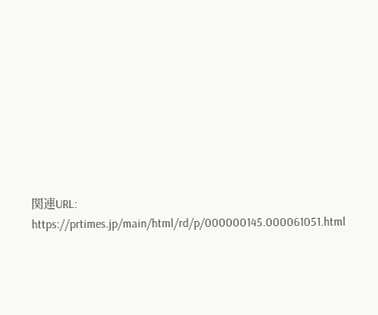関連URL: https://prtimes.jp/main/html/rd/p/000000145.000061051.html